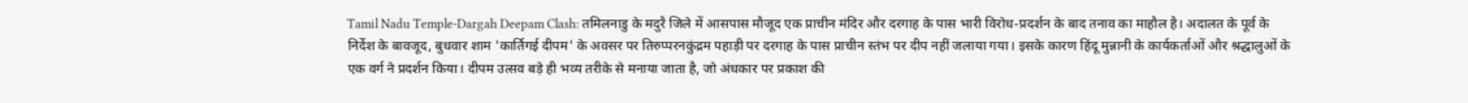Tamil Nadu Temple-Dargah Deepam Clash: तमिलनाडु के मदुरै जिले में आसपास मौजूद एक प्राचीन मंदिर और दरगाह के पास भारी विरोध-प्रदर्शन के बाद तनाव का माहौल है। अदालत के पूर्व के निर्देश के बावजूद, बुधवार शाम 'कार्तिगई दीपम' के अवसर पर तिरुप्परनकुंद्रम पहाड़ी पर दरगाह के पास प्राचीन स्तंभ पर दीप नहीं जलाया गया। इसके कारण हिंदू मुन्नानी के कार्यकर्ताओं और श्रद्धालुओं के एक वर्ग ने प्रदर्शन किया। दीपम उत्सव बड़े ही भव्य तरीके से मनाया जाता है, जो अंधकार पर प्रकाश की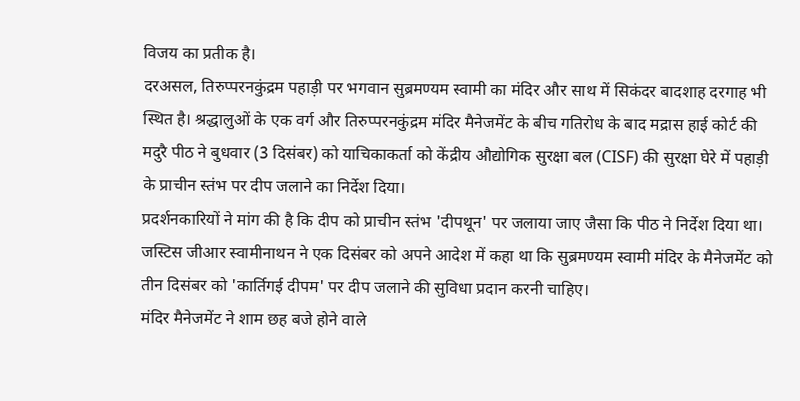विजय का प्रतीक है।
दरअसल, तिरुप्परनकुंद्रम पहाड़ी पर भगवान सुब्रमण्यम स्वामी का मंदिर और साथ में सिकंदर बादशाह दरगाह भी स्थित है। श्रद्धालुओं के एक वर्ग और तिरुप्परनकुंद्रम मंदिर मैनेजमेंट के बीच गतिरोध के बाद मद्रास हाई कोर्ट की मदुरै पीठ ने बुधवार (3 दिसंबर) को याचिकाकर्ता को केंद्रीय औद्योगिक सुरक्षा बल (CISF) की सुरक्षा घेरे में पहाड़ी के प्राचीन स्तंभ पर दीप जलाने का निर्देश दिया।
प्रदर्शनकारियों ने मांग की है कि दीप को प्राचीन स्तंभ 'दीपथून' पर जलाया जाए जैसा कि पीठ ने निर्देश दिया था। जस्टिस जीआर स्वामीनाथन ने एक दिसंबर को अपने आदेश में कहा था कि सुब्रमण्यम स्वामी मंदिर के मैनेजमेंट को तीन दिसंबर को 'कार्तिगई दीपम' पर दीप जलाने की सुविधा प्रदान करनी चाहिए।
मंदिर मैनेजमेंट ने शाम छह बजे होने वाले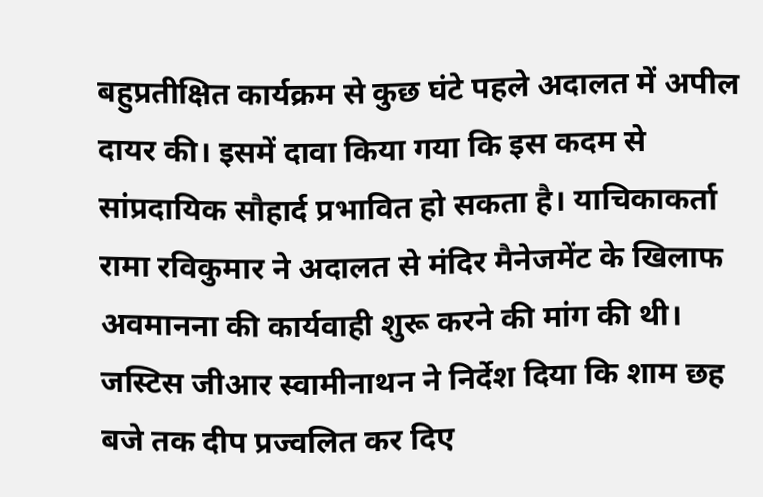बहुप्रतीक्षित कार्यक्रम से कुछ घंटे पहले अदालत में अपील दायर की। इसमें दावा किया गया कि इस कदम से सांप्रदायिक सौहार्द प्रभावित हो सकता है। याचिकाकर्ता रामा रविकुमार ने अदालत से मंदिर मैनेजमेंट के खिलाफ अवमानना की कार्यवाही शुरू करने की मांग की थी।
जस्टिस जीआर स्वामीनाथन ने निर्देश दिया कि शाम छह बजे तक दीप प्रज्वलित कर दिए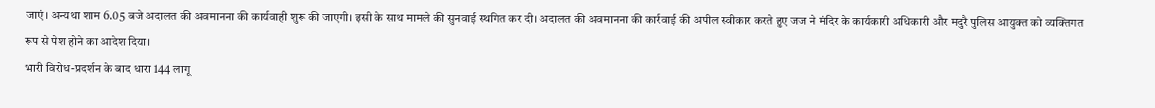जाएं। अन्यथा शाम 6.05 बजे अदालत की अवमानना की कार्यवाही शुरू की जाएगी। इसी के साथ मामले की सुनवाई स्थगित कर दी। अदालत की अवमानना की कार्रवाई की अपील स्वीकार करते हुए जज ने मंदिर के कार्यकारी अधिकारी और मदुरै पुलिस आयुक्त को व्यक्तिगत रूप से पेश होने का आदेश दिया।
भारी विरोध-प्रदर्शन के बाद धारा 144 लागू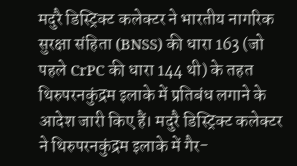मदुरै डिस्ट्रिक्ट कलेक्टर ने भारतीय नागरिक सुरक्षा संहिता (BNSS) की धारा 163 (जो पहले CrPC की धारा 144 थी) के तहत थिरुपरनकुंद्रम इलाके में प्रतिबंध लगाने के आदेश जारी किए हैं। मदुरै डिस्ट्रिक्ट कलेक्टर ने थिरुपरनकुंद्रम इलाके में गैर-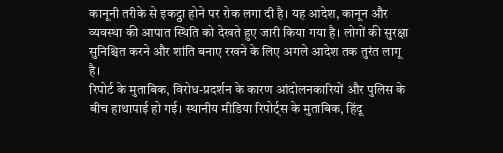कानूनी तरीके से इकट्ठा होने पर रोक लगा दी है। यह आदेश, कानून और व्यवस्था की आपात स्थिति को देखते हुए जारी किया गया है। लोगों की सुरक्षा सुनिश्चित करने और शांति बनाए रखने के लिए अगले आदेश तक तुरंत लागू है।
रिपोर्ट के मुताबिक, विरोध-प्रदर्शन के कारण आंदोलनकारियों और पुलिस के बीच हाथापाई हो गई। स्थानीय मीडिया रिपोर्ट्स के मुताबिक, हिंदू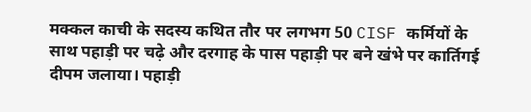मक्कल काची के सदस्य कथित तौर पर लगभग 50 CISF कर्मियों के साथ पहाड़ी पर चढ़े और दरगाह के पास पहाड़ी पर बने खंभे पर कार्तिगई दीपम जलाया। पहाड़ी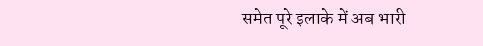समेत पूरे इलाके में अब भारी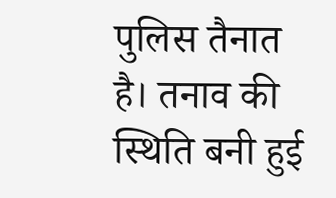पुलिस तैनात है। तनाव की स्थिति बनी हुई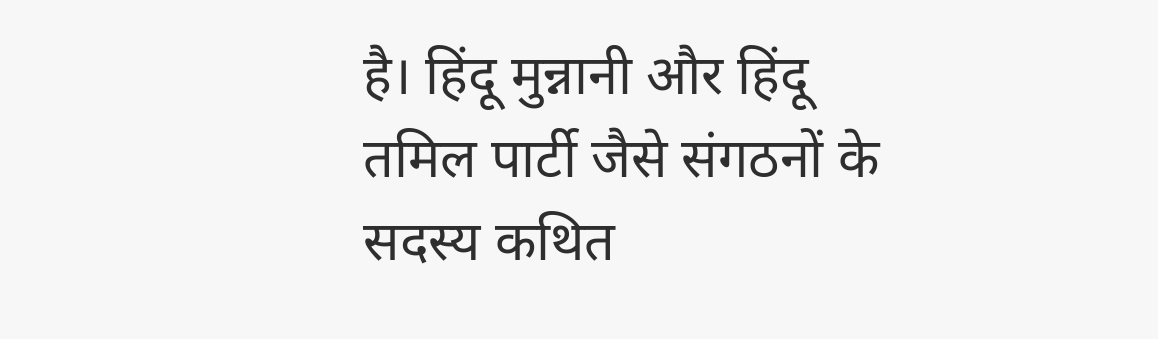है। हिंदू मुन्नानी और हिंदू तमिल पार्टी जैसे संगठनों के सदस्य कथित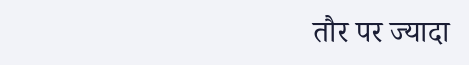तौर पर ज्यादा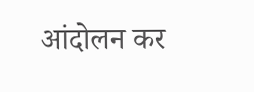आंदोलन कर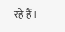रहे हैं।